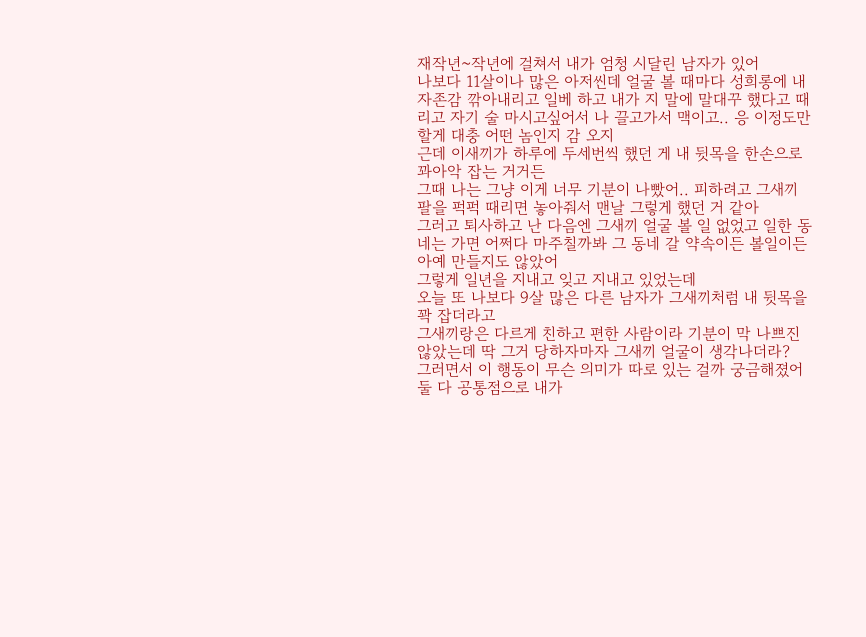재작년~작년에 걸쳐서 내가 엄청 시달린 남자가 있어
나보다 11살이나 많은 아저씬데 얼굴 볼 때마다 성희롱에 내 자존감 깎아내리고 일베 하고 내가 지 말에 말대꾸 했다고 때리고 자기 술 마시고싶어서 나 끌고가서 맥이고.. 응 이정도만 할게 대충 어떤 놈인지 감 오지
근데 이새끼가 하루에 두세번씩 했던 게 내 뒷목을 한손으로 꽈아악 잡는 거거든
그때 나는 그냥 이게 너무 기분이 나빴어.. 피하려고 그새끼 팔을 퍽퍽 때리면 놓아줘서 맨날 그렇게 했던 거 같아
그러고 퇴사하고 난 다음엔 그새끼 얼굴 볼 일 없었고 일한 동네는 가면 어쩌다 마주칠까봐 그 동네 갈 약속이든 볼일이든 아예 만들지도 않았어
그렇게 일년을 지내고 잊고 지내고 있었는데
오늘 또 나보다 9살 많은 다른 남자가 그새끼처럼 내 뒷목을 꽉 잡더라고
그새끼랑은 다르게 친하고 편한 사람이라 기분이 막 나쁘진 않았는데 딱 그거 당하자마자 그새끼 얼굴이 생각나더라?
그러면서 이 행동이 무슨 의미가 따로 있는 걸까 궁금해졌어
둘 다 공통점으로 내가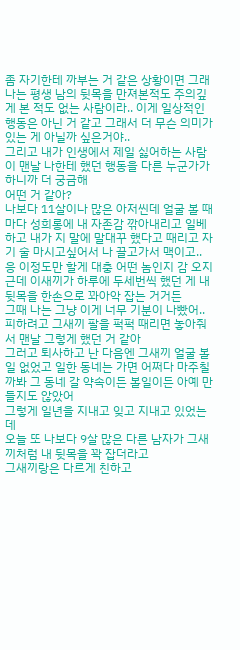좀 자기한테 까부는 거 같은 상황이면 그래
나는 평생 남의 뒷목을 만져본적도 주의깊게 본 적도 없는 사람이라.. 이게 일상적인 행동은 아닌 거 같고 그래서 더 무슨 의미가 있는 게 아닐까 싶은거야..
그리고 내가 인생에서 제일 싫어하는 사람이 맨날 나한테 했던 행동을 다른 누군가가 하니까 더 궁금해
어떤 거 같아?
나보다 11살이나 많은 아저씬데 얼굴 볼 때마다 성희롱에 내 자존감 깎아내리고 일베 하고 내가 지 말에 말대꾸 했다고 때리고 자기 술 마시고싶어서 나 끌고가서 맥이고.. 응 이정도만 할게 대충 어떤 놈인지 감 오지
근데 이새끼가 하루에 두세번씩 했던 게 내 뒷목을 한손으로 꽈아악 잡는 거거든
그때 나는 그냥 이게 너무 기분이 나빴어.. 피하려고 그새끼 팔을 퍽퍽 때리면 놓아줘서 맨날 그렇게 했던 거 같아
그러고 퇴사하고 난 다음엔 그새끼 얼굴 볼 일 없었고 일한 동네는 가면 어쩌다 마주칠까봐 그 동네 갈 약속이든 볼일이든 아예 만들지도 않았어
그렇게 일년을 지내고 잊고 지내고 있었는데
오늘 또 나보다 9살 많은 다른 남자가 그새끼처럼 내 뒷목을 꽉 잡더라고
그새끼랑은 다르게 친하고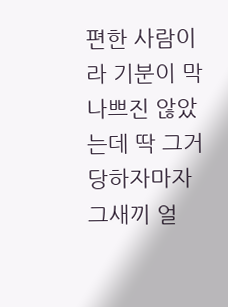편한 사람이라 기분이 막 나쁘진 않았는데 딱 그거 당하자마자 그새끼 얼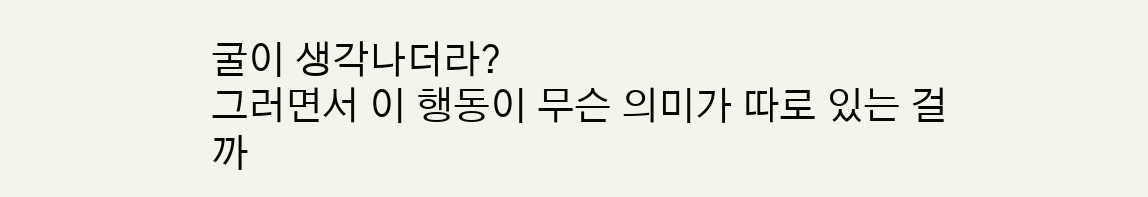굴이 생각나더라?
그러면서 이 행동이 무슨 의미가 따로 있는 걸까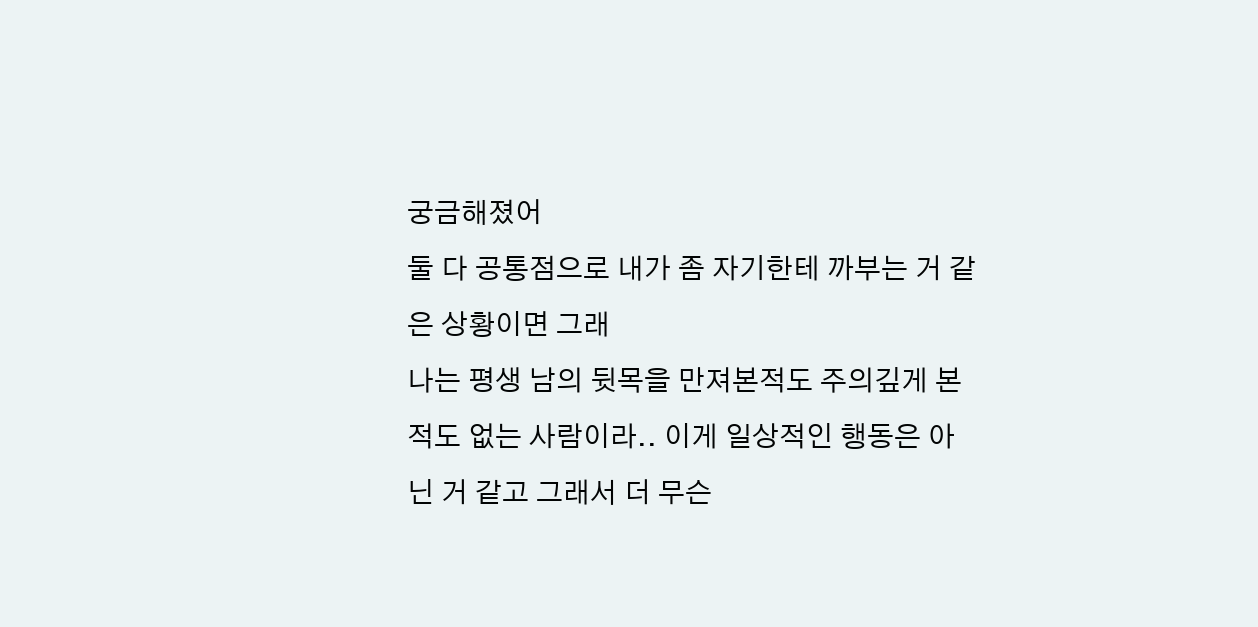궁금해졌어
둘 다 공통점으로 내가 좀 자기한테 까부는 거 같은 상황이면 그래
나는 평생 남의 뒷목을 만져본적도 주의깊게 본 적도 없는 사람이라.. 이게 일상적인 행동은 아닌 거 같고 그래서 더 무슨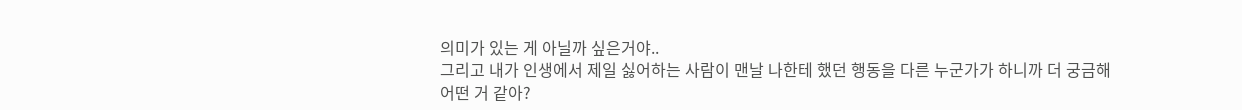의미가 있는 게 아닐까 싶은거야..
그리고 내가 인생에서 제일 싫어하는 사람이 맨날 나한테 했던 행동을 다른 누군가가 하니까 더 궁금해
어떤 거 같아?